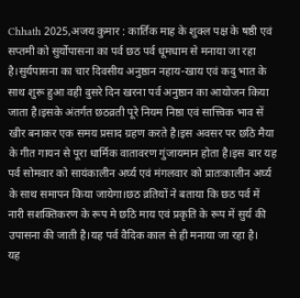Chhath 2025,अजय कुमार : कार्तिक माह के शुक्ल पक्ष के षष्ठी एवं सप्तमी को सुर्योपासना का पर्व छठ पर्व धूमधाम से मनाया जा रहा है।सुर्यपासना का चार दिवसीय अनुष्ठान नहाय-खाय एवं कदु भात के साथ शुरू हुआ वही दुसरे दिन खरना पर्व अनुष्ठान का आयोजन किया जाता है।इसके अंतर्गत छठव्रती पूरे नियम निष्ठा एवं सात्त्विक भाव सें खीर बनाकर एक समय प्रसाद ग्रहण करते है।इस अवसर पर छठि मैया के गीत गायन से पूरा धार्मिक वातावरण गुंजायमान होता है।इस बार यह पर्व सोमवार को सायंकालीन अर्घ्य एवं मंगलवार को प्रातःकालीन अर्घ्य के साथ समापन किया जायेगा।छठ व्रतियों ने बताया कि छठ पर्व में नारी सशक्तिकरण के रूप मे छठि माय एवं प्रकृति के रूप में सुर्य की उपासना की जाती है।यह पर्व वैदिक काल से ही मनाया जा रहा है।
यह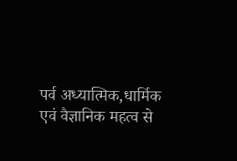पर्व अध्यात्मिक,धार्मिक एवं वैज्ञानिक महत्व से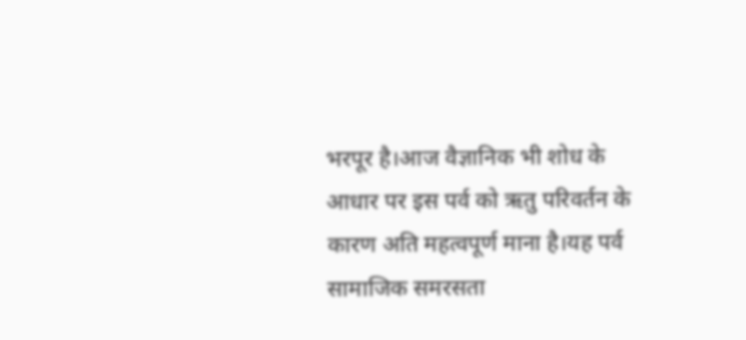भरपूर है।आज वैज्ञानिक भी शोध के आधार पर इस पर्व को ऋतु परिवर्तन के कारण अति महत्वपूर्ण माना है।यह पर्व सामाजिक समरसता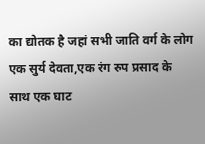का द्योतक है जहां सभी जाति वर्ग के लोग एक सुर्य देवता,एक रंग रुप प्रसाद के साथ एक घाट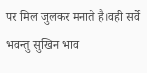पर मिल जुलकर मनाते है।वही सर्वे भवन्तु सुखिन भाव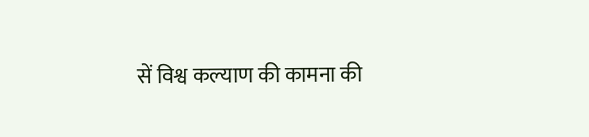सें विश्व कल्याण की कामना की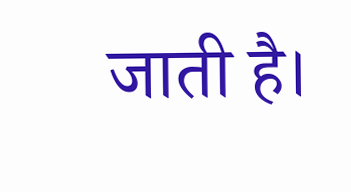जाती है।